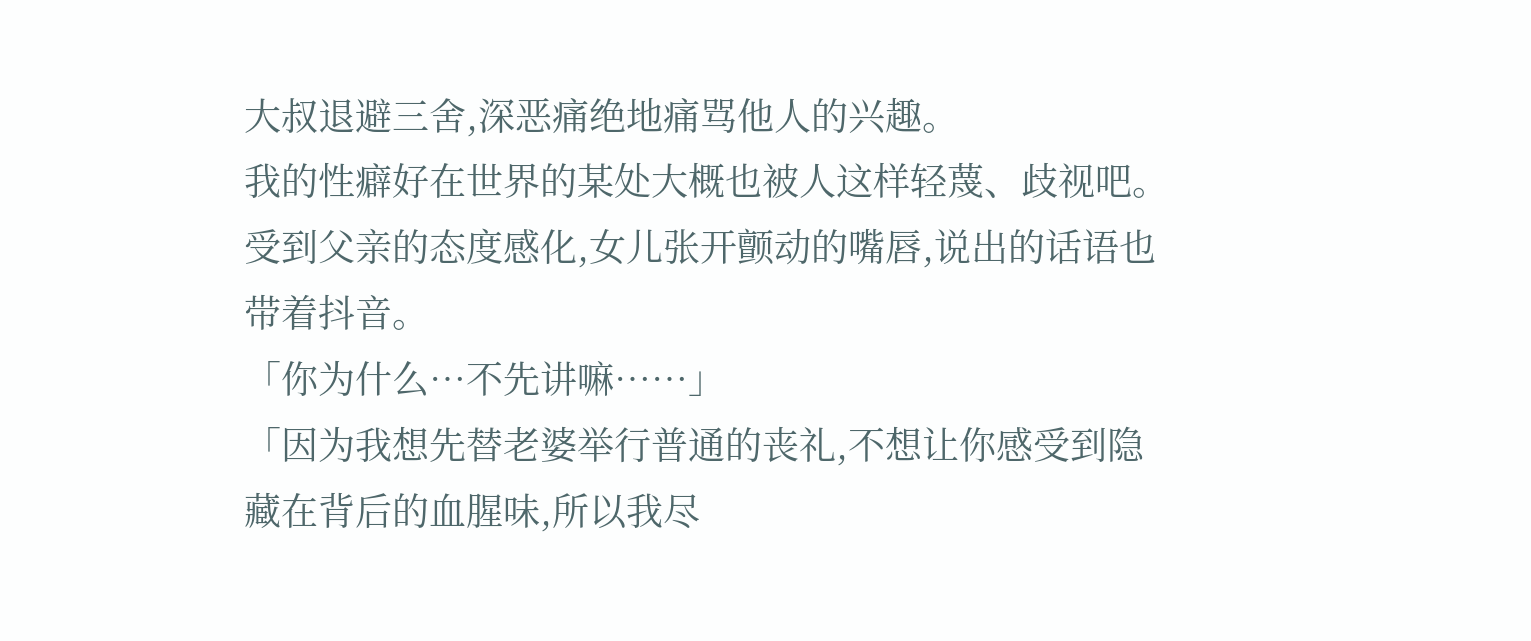大叔退避三舍,深恶痛绝地痛骂他人的兴趣。
我的性癖好在世界的某处大概也被人这样轻蔑、歧视吧。
受到父亲的态度感化,女儿张开颤动的嘴唇,说出的话语也带着抖音。
「你为什么…不先讲嘛……」
「因为我想先替老婆举行普通的丧礼,不想让你感受到隐藏在背后的血腥味,所以我尽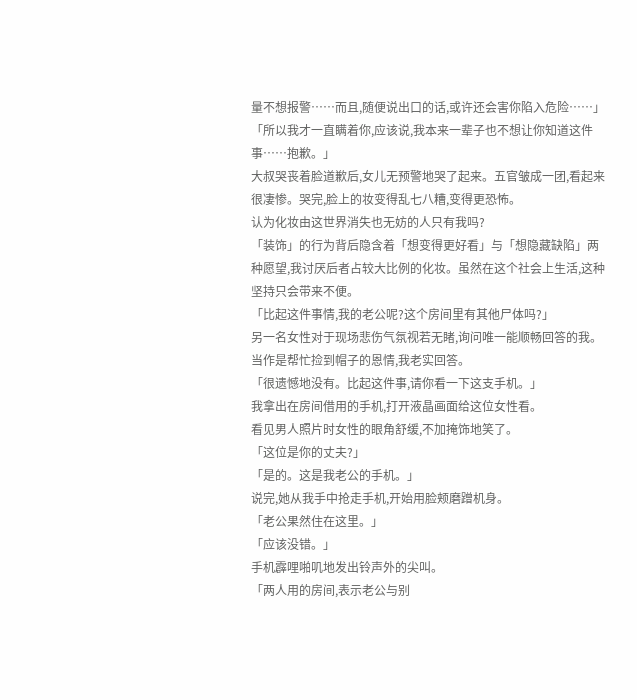量不想报警……而且,随便说出口的话,或许还会害你陷入危险……」
「所以我才一直瞒着你,应该说,我本来一辈子也不想让你知道这件事……抱歉。」
大叔哭丧着脸道歉后,女儿无预警地哭了起来。五官皱成一团,看起来很凄惨。哭完,脸上的妆变得乱七八糟,变得更恐怖。
认为化妆由这世界消失也无妨的人只有我吗?
「装饰」的行为背后隐含着「想变得更好看」与「想隐藏缺陷」两种愿望,我讨厌后者占较大比例的化妆。虽然在这个社会上生活,这种坚持只会带来不便。
「比起这件事情,我的老公呢?这个房间里有其他尸体吗?」
另一名女性对于现场悲伤气氛视若无睹,询问唯一能顺畅回答的我。
当作是帮忙捡到帽子的恩情,我老实回答。
「很遗憾地没有。比起这件事,请你看一下这支手机。」
我拿出在房间借用的手机,打开液晶画面给这位女性看。
看见男人照片时女性的眼角舒缓,不加掩饰地笑了。
「这位是你的丈夫?」
「是的。这是我老公的手机。」
说完,她从我手中抢走手机,开始用脸颊磨蹭机身。
「老公果然住在这里。」
「应该没错。」
手机霹哩啪叽地发出铃声外的尖叫。
「两人用的房间,表示老公与别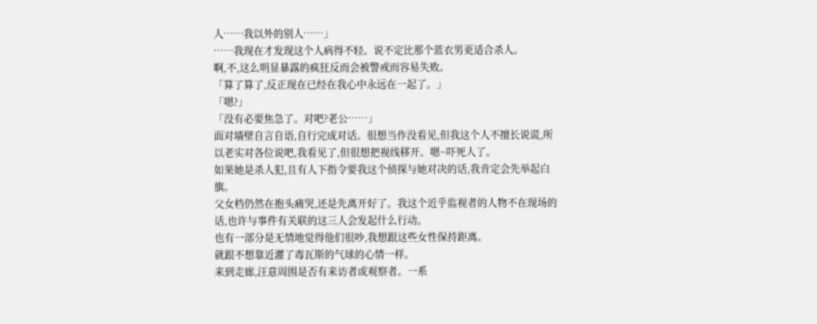人……我以外的别人……」
……我现在才发现这个人病得不轻。说不定比那个蓝衣男更适合杀人。
啊,不,这么明显暴露的疯狂反而会被警戒而容易失败。
「算了算了,反正现在已经在我心中永远在一起了。」
「嗯?」
「没有必要焦急了。对吧?老公……」
面对墙壁自言自语,自行完成对话。很想当作没看见,但我这个人不擅长说谎,所以老实对各位说吧,我看见了,但很想把视线移开。嗯~吓死人了。
如果她是杀人犯,且有人下指令要我这个侦探与她对决的话,我肯定会先举起白旗。
父女档仍然在抱头痛哭,还是先离开好了。我这个近乎监视者的人物不在现场的话,也许与事件有关联的这三人会发起什么行动。
也有一部分是无情地觉得他们很吵,我想跟这些女性保持距离。
就跟不想靠近灌了毒瓦斯的气球的心情一样。
来到走廊,汪意周围是否有来访者或观察者。一系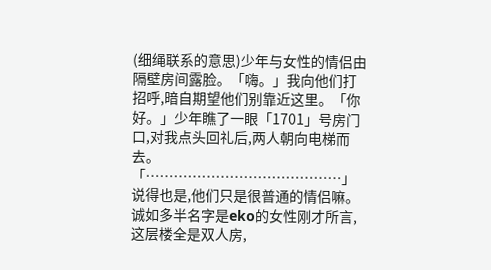(细绳联系的意思)少年与女性的情侣由隔壁房间露脸。「嗨。」我向他们打招呼,暗自期望他们别靠近这里。「你好。」少年瞧了一眼「1701」号房门口,对我点头回礼后,两人朝向电梯而去。
「……………………………………」说得也是,他们只是很普通的情侣嘛。
诚如多半名字是eko的女性刚才所言,这层楼全是双人房,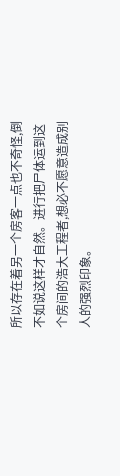所以存在着另一个房客一点也不奇怪,倒不如说这样才自然。进行把尸体运到这个房间的浩大工程者,想必不愿意造成别人的强烈印象。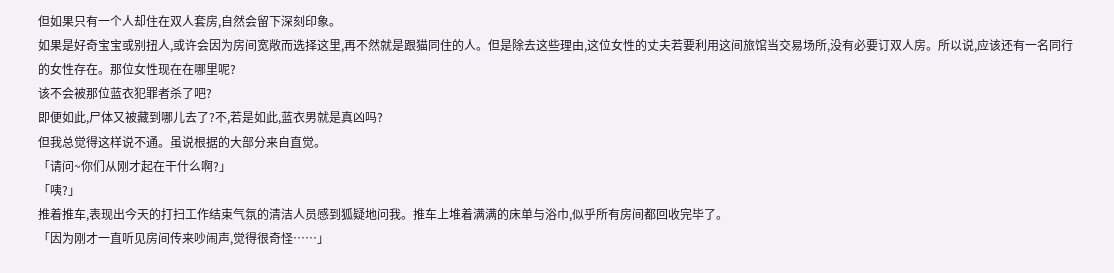但如果只有一个人却住在双人套房,自然会留下深刻印象。
如果是好奇宝宝或别扭人,或许会因为房间宽敞而选择这里,再不然就是跟猫同住的人。但是除去这些理由,这位女性的丈夫若要利用这间旅馆当交易场所,没有必要订双人房。所以说,应该还有一名同行的女性存在。那位女性现在在哪里呢?
该不会被那位蓝衣犯罪者杀了吧?
即便如此,尸体又被藏到哪儿去了?不,若是如此,蓝衣男就是真凶吗?
但我总觉得这样说不通。虽说根据的大部分来自直觉。
「请问~你们从刚才起在干什么啊?」
「咦?」
推着推车,表现出今天的打扫工作结束气氛的清洁人员感到狐疑地问我。推车上堆着满满的床单与浴巾,似乎所有房间都回收完毕了。
「因为刚才一直听见房间传来吵闹声,觉得很奇怪……」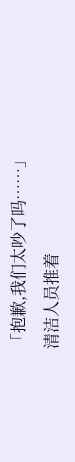「抱歉,我们太吵了吗……」
清洁人员推着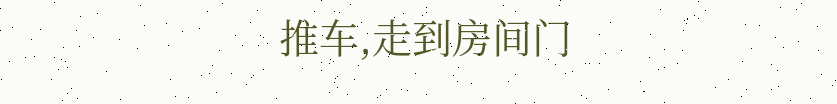推车,走到房间门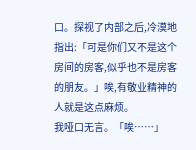口。探视了内部之后,冷漠地指出:「可是你们又不是这个房间的房客,似乎也不是房客的朋友。」唉,有敬业精神的人就是这点麻烦。
我哑口无言。「唉……」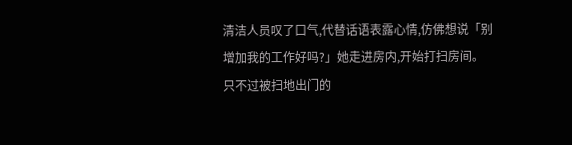清洁人员叹了口气,代替话语表露心情,仿佛想说「别增加我的工作好吗?」她走进房内,开始打扫房间。
只不过被扫地出门的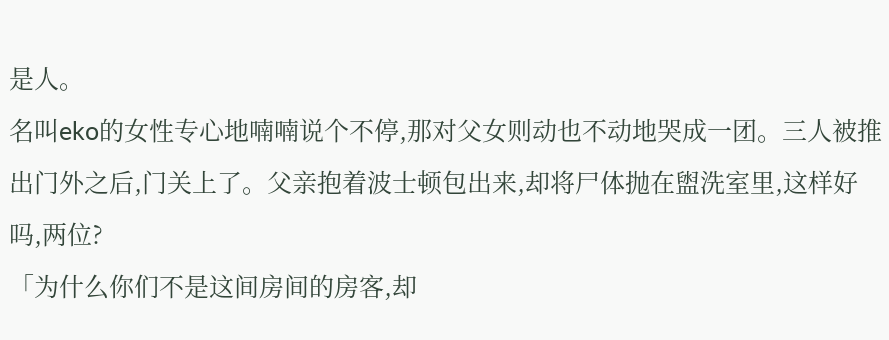是人。
名叫eko的女性专心地喃喃说个不停,那对父女则动也不动地哭成一团。三人被推出门外之后,门关上了。父亲抱着波士顿包出来,却将尸体抛在盥洗室里,这样好吗,两位?
「为什么你们不是这间房间的房客,却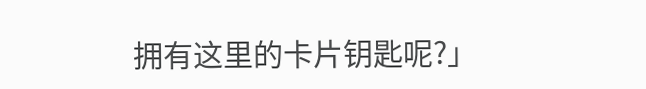拥有这里的卡片钥匙呢?」